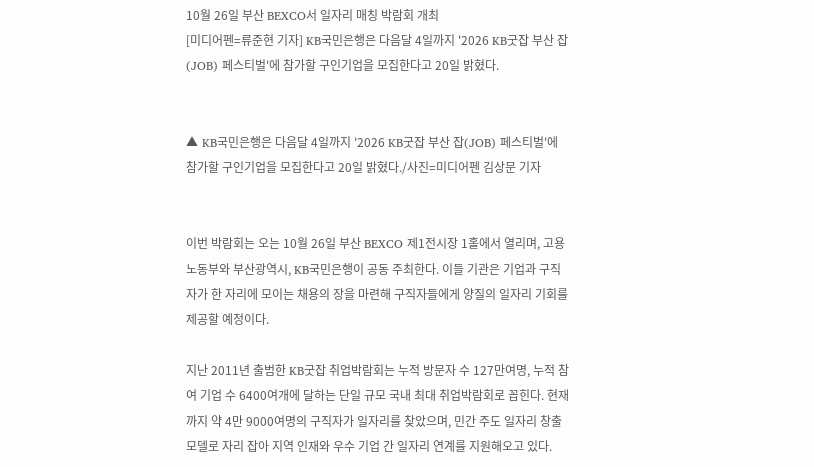10월 26일 부산 BEXCO서 일자리 매칭 박람회 개최
[미디어펜=류준현 기자] KB국민은행은 다음달 4일까지 '2026 KB굿잡 부산 잡(JOB) 페스티벌'에 참가할 구인기업을 모집한다고 20일 밝혔다.


▲ KB국민은행은 다음달 4일까지 '2026 KB굿잡 부산 잡(JOB) 페스티벌'에 참가할 구인기업을 모집한다고 20일 밝혔다./사진=미디어펜 김상문 기자


이번 박람회는 오는 10월 26일 부산 BEXCO 제1전시장 1홀에서 열리며, 고용노동부와 부산광역시, KB국민은행이 공동 주최한다. 이들 기관은 기업과 구직자가 한 자리에 모이는 채용의 장을 마련해 구직자들에게 양질의 일자리 기회를 제공할 예정이다.

지난 2011년 출범한 KB굿잡 취업박람회는 누적 방문자 수 127만여명, 누적 참여 기업 수 6400여개에 달하는 단일 규모 국내 최대 취업박람회로 꼽힌다. 현재까지 약 4만 9000여명의 구직자가 일자리를 찾았으며, 민간 주도 일자리 창출 모델로 자리 잡아 지역 인재와 우수 기업 간 일자리 연계를 지원해오고 있다.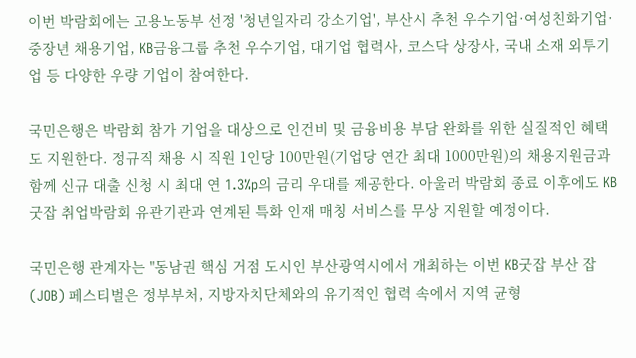이번 박람회에는 고용노동부 선정 '청년일자리 강소기업', 부산시 추천 우수기업·여성친화기업·중장년 채용기업, KB금융그룹 추천 우수기업, 대기업 협력사, 코스닥 상장사, 국내 소재 외투기업 등 다양한 우량 기업이 참여한다.

국민은행은 박람회 참가 기업을 대상으로 인건비 및 금융비용 부담 완화를 위한 실질적인 혜택도 지원한다. 정규직 채용 시 직원 1인당 100만원(기업당 연간 최대 1000만원)의 채용지원금과 함께 신규 대출 신청 시 최대 연 1.3%p의 금리 우대를 제공한다. 아울러 박람회 종료 이후에도 KB굿잡 취업박람회 유관기관과 연계된 특화 인재 매칭 서비스를 무상 지원할 예정이다.

국민은행 관계자는 "동남권 핵심 거점 도시인 부산광역시에서 개최하는 이번 KB굿잡 부산 잡(JOB) 페스티벌은 정부부처, 지방자치단체와의 유기적인 협력 속에서 지역 균형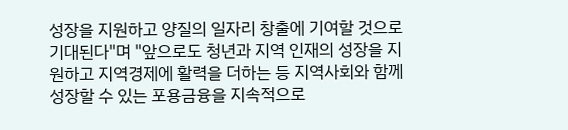성장을 지원하고 양질의 일자리 창출에 기여할 것으로 기대된다"며 "앞으로도 청년과 지역 인재의 성장을 지원하고 지역경제에 활력을 더하는 등 지역사회와 함께 성장할 수 있는 포용금융을 지속적으로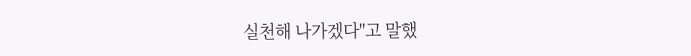실천해 나가겠다"고 말했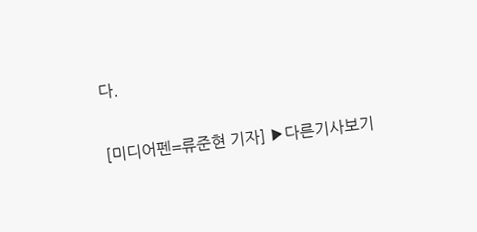다.

[미디어펜=류준현 기자] ▶다른기사보기